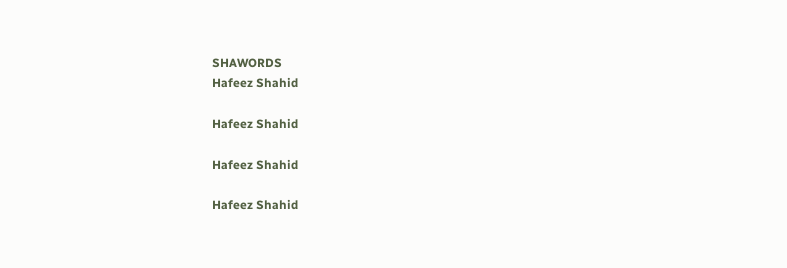SHAWORDS
Hafeez Shahid

Hafeez Shahid

Hafeez Shahid

Hafeez Shahid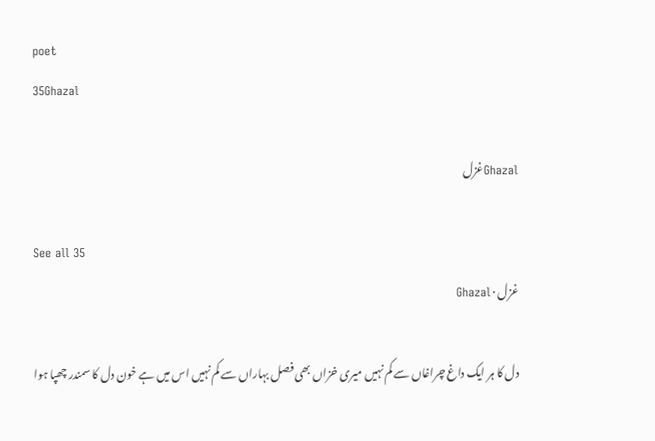poet
35Ghazal

Ghazalغزل

See all 35
غزل · Ghazal

دل کا ہر ایک داغ چراغاں سے کم نہیں میری خزاں بھی فصل بہاراں سے کم نہیں اس میں ہے خون دل کا سمندر چھپا ہوا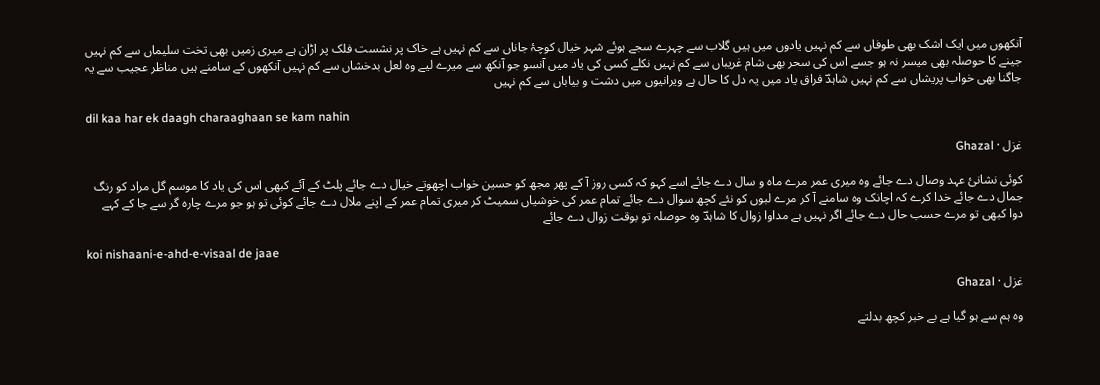آنکھوں میں ایک اشک بھی طوفاں سے کم نہیں یادوں میں ہیں گلاب سے چہرے سجے ہوئے شہر خیال کوچۂ جاناں سے کم نہیں ہے خاک پر نشست فلک پر اڑان ہے میری زمیں بھی تخت سلیماں سے کم نہیں جینے کا حوصلہ بھی میسر نہ ہو جسے اس کی سحر بھی شام غریباں سے کم نہیں نکلے کسی کی یاد میں آنسو جو آنکھ سے میرے لیے وہ لعل بدخشاں سے کم نہیں آنکھوں کے سامنے ہیں مناظر عجیب سے یہ جاگنا بھی خواب پریشاں سے کم نہیں شاہدؔ فراق یاد میں یہ دل کا حال ہے ویرانیوں میں دشت و بیاباں سے کم نہیں

dil kaa har ek daagh charaaghaan se kam nahin

غزل · Ghazal

کوئی نشانیٔ عہد وصال دے جائے وہ میری عمر مرے ماہ و سال دے جائے اسے کہو کہ کسی روز آ کے پھر مجھ کو حسین خواب اچھوتے خیال دے جائے پلٹ کے آئے کبھی اس کی یاد کا موسم گل مراد کو رنگ جمال دے جائے خدا کرے کہ اچانک وہ سامنے آ کر مرے لبوں کو نئے کچھ سوال دے جائے تمام عمر کی خوشیاں سمیٹ کر میری تمام عمر کے اپنے ملال دے جائے کوئی تو ہو جو مرے چارہ گر سے جا کے کہے دوا کبھی تو مرے حسب حال دے جائے اگر نہیں ہے مداوا زوال کا شاہدؔ وہ حوصلہ تو بوقت زوال دے جائے

koi nishaani-e-ahd-e-visaal de jaae

غزل · Ghazal

وہ ہم سے ہو گیا ہے بے خبر کچھ بدلتے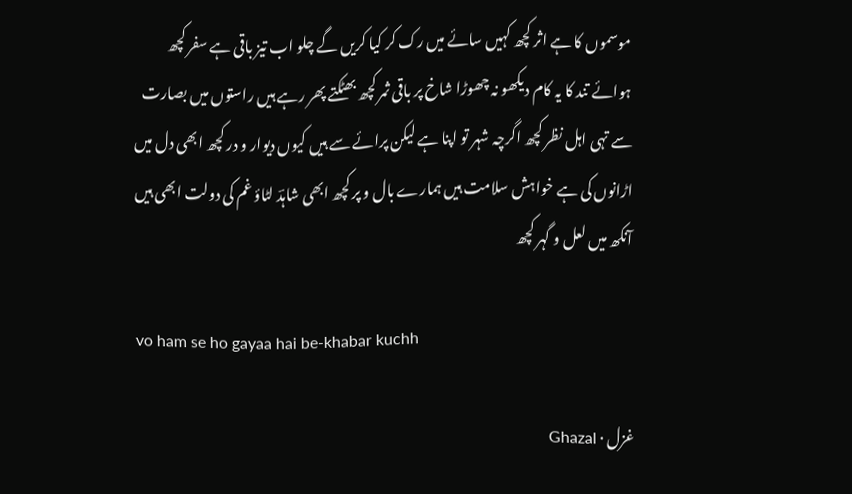موسموں کا ہے اثر کچھ کہیں سائے میں رک کر کیا کریں گے چلو اب تیز باقی ہے سفر کچھ ہوائے تند کا یہ کام دیکھو نہ چھوڑا شاخ پر باقی ثمر کچھ بھٹکتے پھر رہے ہیں راستوں میں بصارت سے تہی اہل نظر کچھ اگرچہ شہر تو اپنا ہے لیکن پرائے سے ہیں کیوں دیوار و در کچھ ابھی دل میں اڑانوں کی ہے خواہش سلامت ہیں ہمارے بال و پر کچھ ابھی شاہدؔ لٹاؤ غم کی دولت ابھی ہیں آنکھ میں لعل و گہر کچھ

vo ham se ho gayaa hai be-khabar kuchh

غزل · Ghazal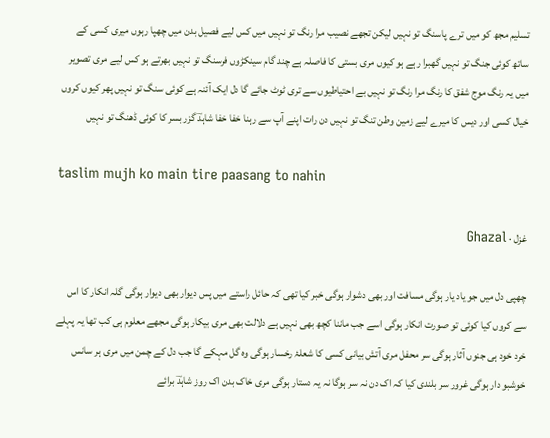تسلیم مجھ کو میں ترے پاسنگ تو نہیں لیکن تجھے نصیب مرا رنگ تو نہیں میں کس لیے فصیل بدن میں چھپا رہوں میری کسی کے ساتھ کوئی جنگ تو نہیں گھبرا رہے ہو کیوں مری بستی کا فاصلہ ہے چند گام سینکڑوں فرسنگ تو نہیں بھرتے ہو کس لیے مری تصویر میں یہ رنگ موج شفق کا رنگ مرا رنگ تو نہیں بے احتیاطیوں سے تری ٹوٹ جائے گا دل ایک آئنہ ہے کوئی سنگ تو نہیں پھر کیوں کروں خیال کسی اور دیس کا میرے لیے زمین وطن تنگ تو نہیں دن رات اپنے آپ سے رہنا خفا خفا شاہدؔ گزر بسر کا کوئی ڈھنگ تو نہیں

taslim mujh ko main tire paasang to nahin

غزل · Ghazal

چھپی دل میں جو یاد یار ہوگی مسافت اور بھی دشوار ہوگی خبر کیا تھی کہ حائل راستے میں پس دیوار بھی دیوار ہوگی گلہ انکار کا اس سے کروں کیا کوئی تو صورت انکار ہوگی اسے جب ماننا کچھ بھی نہیں ہے دلالت بھی مری بیکار ہوگی مجھے معلوم ہی کب تھا یہ پہلے خرد خود ہی جنوں آثار ہوگی سر محفل مری آتش بیانی کسی کا شعلۂ رخسار ہوگی وہ گل مہکے گا جب دل کے چمن میں مری ہر سانس خوشبو دار ہوگی غرور سر بلندی کیا کہ اک دن نہ سر ہوگا نہ یہ دستار ہوگی مری خاک بدن اک روز شاہدؔ برائے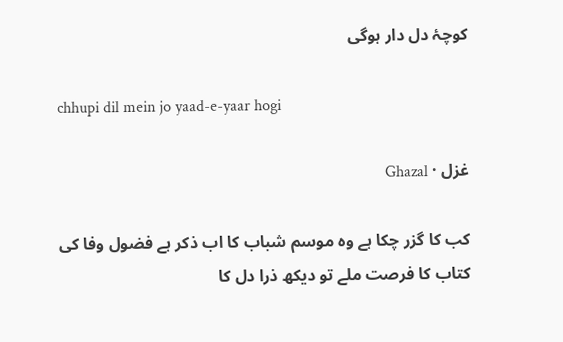کوچۂ دل دار ہوگی

chhupi dil mein jo yaad-e-yaar hogi

غزل · Ghazal

کب کا گزر چکا ہے وہ موسم شباب کا اب ذکر ہے فضول وفا کی کتاب کا فرصت ملے تو دیکھ ذرا دل کا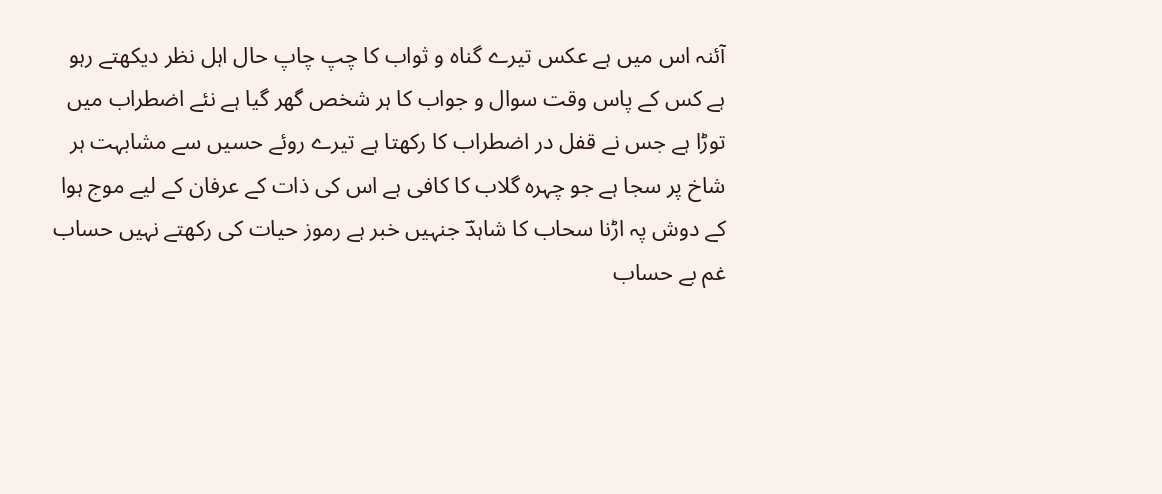آئنہ اس میں ہے عکس تیرے گناہ و ثواب کا چپ چاپ حال اہل نظر دیکھتے رہو ہے کس کے پاس وقت سوال و جواب کا ہر شخص گھر گیا ہے نئے اضطراب میں توڑا ہے جس نے قفل در اضطراب کا رکھتا ہے تیرے روئے حسیں سے مشابہت ہر شاخ پر سجا ہے جو چہرہ گلاب کا کافی ہے اس کی ذات کے عرفان کے لیے موج ہوا کے دوش پہ اڑنا سحاب کا شاہدؔ جنہیں خبر ہے رموز حیات کی رکھتے نہیں حساب غم بے حساب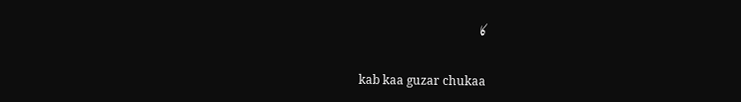کا

kab kaa guzar chukaa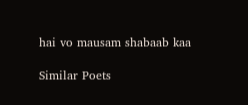hai vo mausam shabaab kaa

Similar Poets